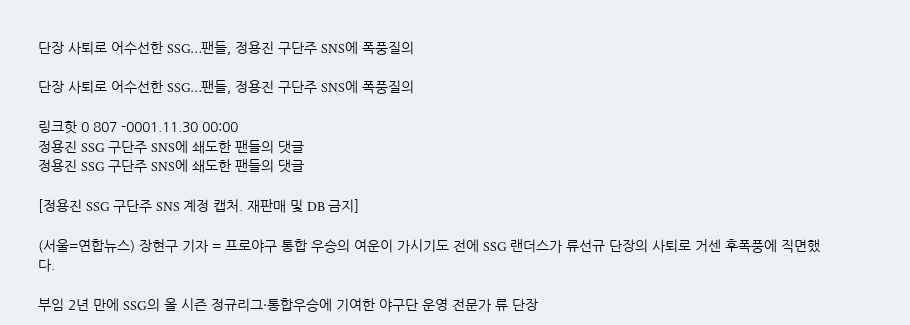단장 사퇴로 어수선한 SSG…팬들, 정용진 구단주 SNS에 폭풍질의

단장 사퇴로 어수선한 SSG…팬들, 정용진 구단주 SNS에 폭풍질의

링크핫 0 807 -0001.11.30 00:00
정용진 SSG 구단주 SNS에 쇄도한 팬들의 댓글
정용진 SSG 구단주 SNS에 쇄도한 팬들의 댓글

[정용진 SSG 구단주 SNS 계정 캡처. 재판매 및 DB 금지]

(서울=연합뉴스) 장현구 기자 = 프로야구 통합 우승의 여운이 가시기도 전에 SSG 랜더스가 류선규 단장의 사퇴로 거센 후폭풍에 직면했다.

부임 2년 만에 SSG의 올 시즌 정규리그·통합우승에 기여한 야구단 운영 전문가 류 단장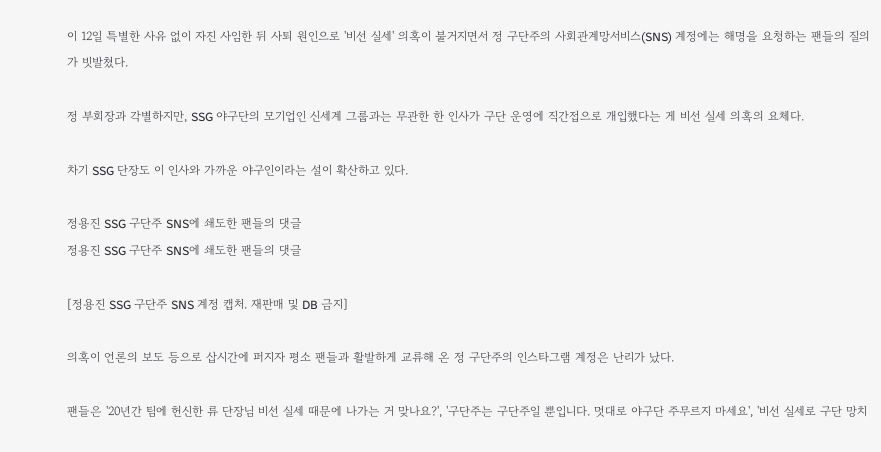이 12일 특별한 사유 없이 자진 사임한 뒤 사퇴 원인으로 '비선 실세' 의혹이 불거지면서 정 구단주의 사회관계망서비스(SNS) 계정에는 해명을 요청하는 팬들의 질의가 빗발쳤다.

정 부회장과 각별하지만, SSG 야구단의 모기업인 신세계 그룹과는 무관한 한 인사가 구단 운영에 직간접으로 개입했다는 게 비선 실세 의혹의 요체다.

차기 SSG 단장도 이 인사와 가까운 야구인이라는 설이 확산하고 있다.

정용진 SSG 구단주 SNS에 쇄도한 팬들의 댓글
정용진 SSG 구단주 SNS에 쇄도한 팬들의 댓글

[정용진 SSG 구단주 SNS 계정 캡처. 재판매 및 DB 금지]

의혹이 언론의 보도 등으로 삽시간에 퍼지자 평소 팬들과 활발하게 교류해 온 정 구단주의 인스타그램 계정은 난리가 났다.

팬들은 '20년간 팀에 헌신한 류 단장님 비선 실세 때문에 나가는 거 맞나요?', '구단주는 구단주일 뿐입니다. 멋대로 야구단 주무르지 마세요', '비선 실세로 구단 망치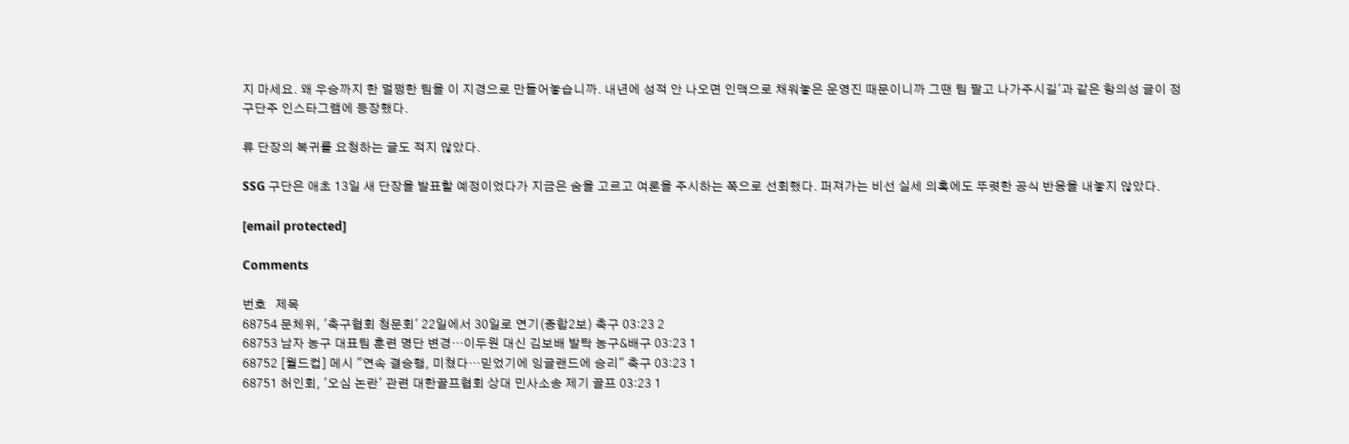지 마세요. 왜 우승까지 한 멀쩡한 팀을 이 지경으로 만들어놓습니까. 내년에 성적 안 나오면 인맥으로 채워놓은 운영진 때문이니까 그땐 팀 팔고 나가주시길'과 같은 항의성 글이 정 구단주 인스타그램에 등장했다.

류 단장의 복귀를 요청하는 글도 적지 않았다.

SSG 구단은 애초 13일 새 단장을 발표할 예정이었다가 지금은 숨을 고르고 여론을 주시하는 쪽으로 선회했다. 퍼져가는 비선 실세 의혹에도 뚜렷한 공식 반응을 내놓지 않았다.

[email protected]

Comments

번호   제목
68754 문체위, '축구협회 청문회' 22일에서 30일로 연기(종합2보) 축구 03:23 2
68753 남자 농구 대표팀 훈련 명단 변경…이두원 대신 김보배 발탁 농구&배구 03:23 1
68752 [월드컵] 메시 "연속 결승행, 미쳤다…믿었기에 잉글랜드에 승리" 축구 03:23 1
68751 허인회, '오심 논란' 관련 대한골프협회 상대 민사소송 제기 골프 03:23 1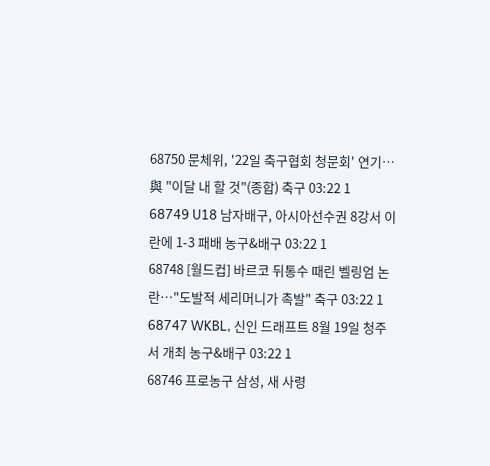68750 문체위, '22일 축구협회 청문회' 연기…與 "이달 내 할 것"(종합) 축구 03:22 1
68749 U18 남자배구, 아시아선수권 8강서 이란에 1-3 패배 농구&배구 03:22 1
68748 [월드컵] 바르코 뒤통수 때린 벨링엄 논란…"도발적 세리머니가 촉발" 축구 03:22 1
68747 WKBL, 신인 드래프트 8월 19일 청주서 개최 농구&배구 03:22 1
68746 프로농구 삼성, 새 사령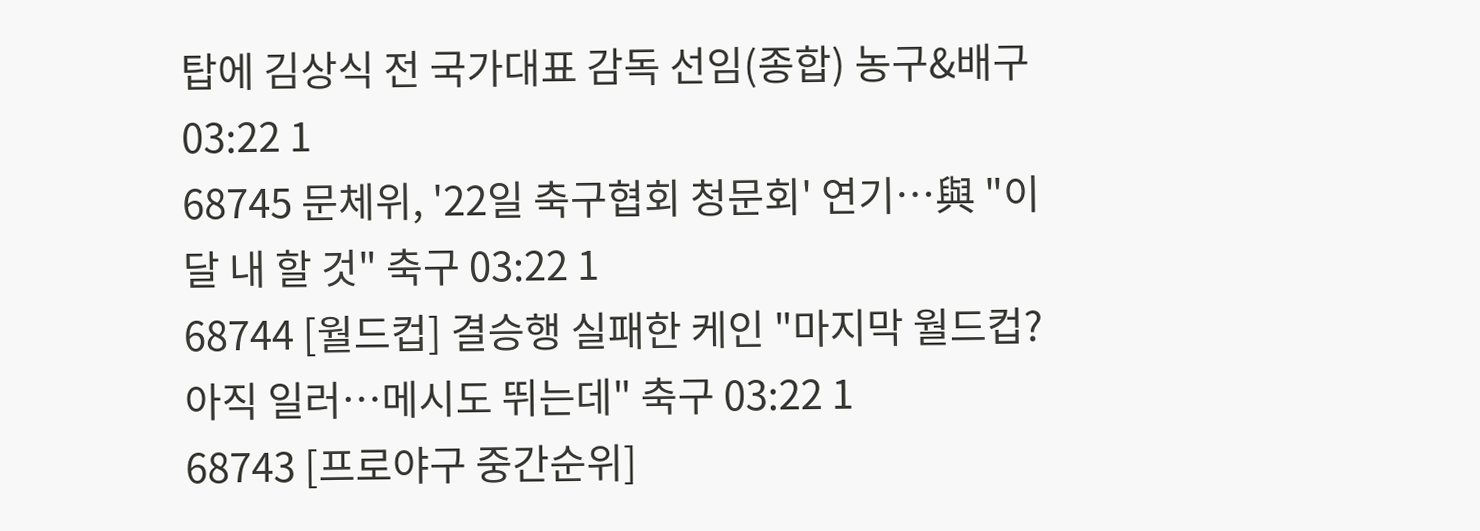탑에 김상식 전 국가대표 감독 선임(종합) 농구&배구 03:22 1
68745 문체위, '22일 축구협회 청문회' 연기…與 "이달 내 할 것" 축구 03:22 1
68744 [월드컵] 결승행 실패한 케인 "마지막 월드컵? 아직 일러…메시도 뛰는데" 축구 03:22 1
68743 [프로야구 중간순위]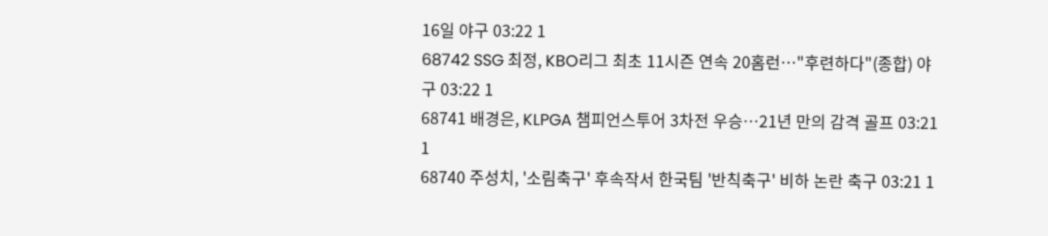16일 야구 03:22 1
68742 SSG 최정, KBO리그 최초 11시즌 연속 20홈런…"후련하다"(종합) 야구 03:22 1
68741 배경은, KLPGA 챔피언스투어 3차전 우승…21년 만의 감격 골프 03:21 1
68740 주성치, '소림축구' 후속작서 한국팀 '반칙축구' 비하 논란 축구 03:21 1